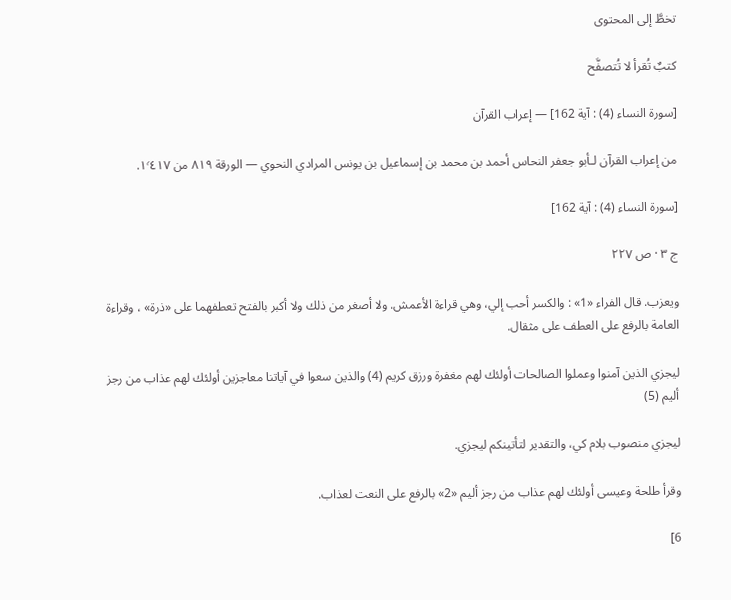تخطَّ إلى المحتوى

كتبٌ تُقرأ لا تُتصفَّح

[سورة النساء (4) : آية 162] — إعراب القرآن

من إعراب القرآن لـأبو جعفر النحاس أحمد بن محمد بن إسماعيل بن يونس المرادي النحوي — الورقة ٨١٩ من ١٬٤١٧.

[سورة النساء (4) : آية 162]

ج ٣ · ص ٢٢٧

ويعزب. قال الفراء «1» : والكسر أحب إلي، وهي قراءة الأعمش. ولا أصغر من ذلك ولا أكبر بالفتح تعطفهما على «ذرة» ، وقراءة العامة بالرفع على العطف على مثقال.

ليجزي الذين آمنوا وعملوا الصالحات أولئك لهم مغفرة ورزق كريم (4) والذين سعوا في آياتنا معاجزين أولئك لهم عذاب من رجز أليم (5)

ليجزي منصوب بلام كي، والتقدير لتأتينكم ليجزي.

وقرأ طلحة وعيسى أولئك لهم عذاب من رجز أليم «2» بالرفع على النعت لعذاب.

6]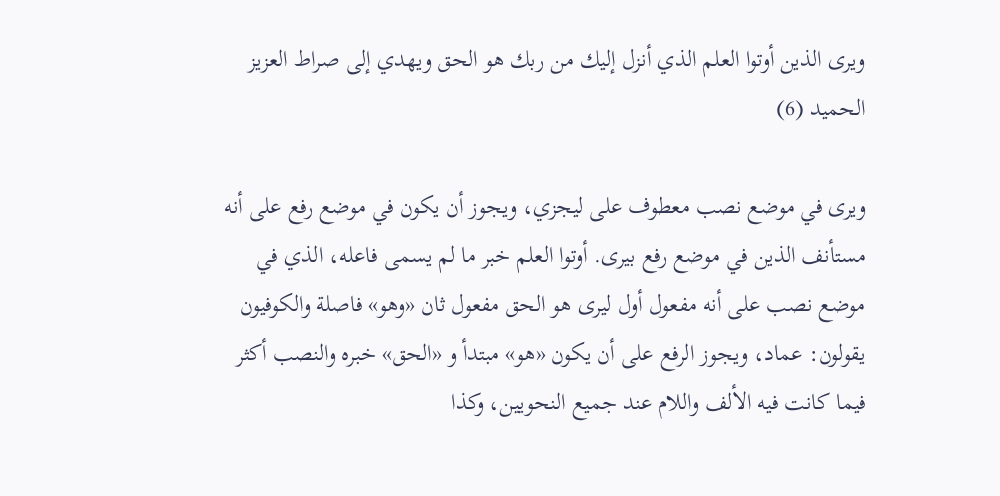ويرى الذين أوتوا العلم الذي أنزل إليك من ربك هو الحق ويهدي إلى صراط العزيز الحميد (6)

ويرى في موضع نصب معطوف على ليجزي، ويجوز أن يكون في موضع رفع على أنه مستأنف الذين في موضع رفع بيرى. أوتوا العلم خبر ما لم يسمى فاعله، الذي في موضع نصب على أنه مفعول أول ليرى هو الحق مفعول ثان «وهو» فاصلة والكوفيون يقولون: عماد، ويجوز الرفع على أن يكون «هو» مبتدأ و «الحق» خبره والنصب أكثر فيما كانت فيه الألف واللام عند جميع النحويين، وكذا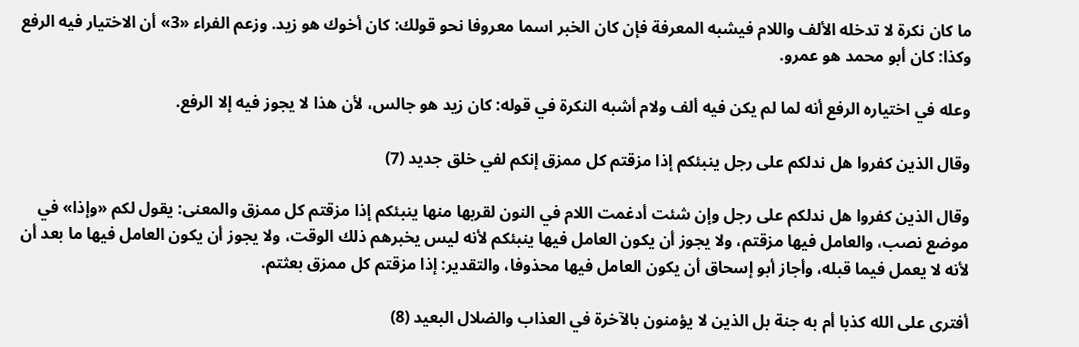ما كان نكرة لا تدخله الألف واللام فيشبه المعرفة فإن كان الخبر اسما معروفا نحو قولك: كان أخوك هو زيد. وزعم الفراء «3» أن الاختيار فيه الرفع وكذا: كان أبو محمد هو عمرو.

وعله في اختياره الرفع أنه لما لم يكن فيه ألف ولام أشبه النكرة في قوله: كان زيد هو جالس، لأن هذا لا يجوز فيه إلا الرفع.

وقال الذين كفروا هل ندلكم على رجل ينبئكم إذا مزقتم كل ممزق إنكم لفي خلق جديد (7)

وقال الذين كفروا هل ندلكم على رجل وإن شئت أدغمت اللام في النون لقربها منها ينبئكم إذا مزقتم كل ممزق والمعنى: يقول لكم «وإذا» في موضع نصب، والعامل فيها مزقتم، ولا يجوز أن يكون العامل فيها ينبئكم لأنه ليس يخبرهم ذلك الوقت، ولا يجوز أن يكون العامل فيها ما بعد أن لأنه لا يعمل فيما قبله، وأجاز أبو إسحاق أن يكون العامل فيها محذوفا، والتقدير: إذا مزقتم كل ممزق بعثتم.

أفترى على الله كذبا أم به جنة بل الذين لا يؤمنون بالآخرة في العذاب والضلال البعيد (8)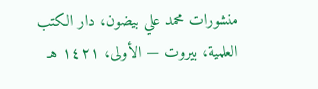منشورات محمد علي بيضون، دار الكتب العلمية، بيروت — الأولى، ١٤٢١ هـ